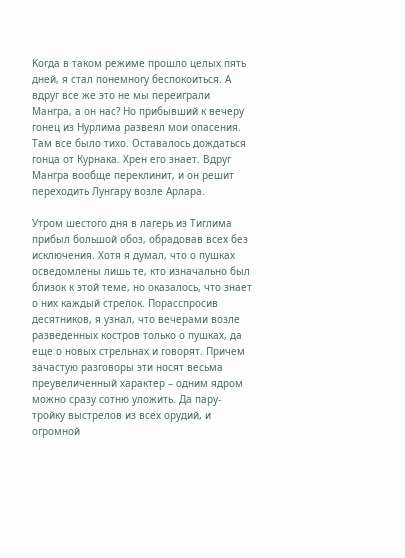Когда в таком режиме прошло целых пять дней, я стал понемногу беспокоиться. А вдруг все же это не мы переиграли Мангра, а он нас? Но прибывший к вечеру гонец из Нурлима развеял мои опасения. Там все было тихо. Оставалось дождаться гонца от Курнака. Хрен его знает. Вдруг Мангра вообще переклинит, и он решит переходить Лунгару возле Арлара.

Утром шестого дня в лагерь из Тиглима прибыл большой обоз, обрадовав всех без исключения. Хотя я думал, что о пушках осведомлены лишь те, кто изначально был близок к этой теме, но оказалось, что знает о них каждый стрелок. Порасспросив десятников, я узнал, что вечерами возле разведенных костров только о пушках, да еще о новых стрельнах и говорят. Причем зачастую разговоры эти носят весьма преувеличенный характер – одним ядром можно сразу сотню уложить. Да пару-тройку выстрелов из всех орудий, и огромной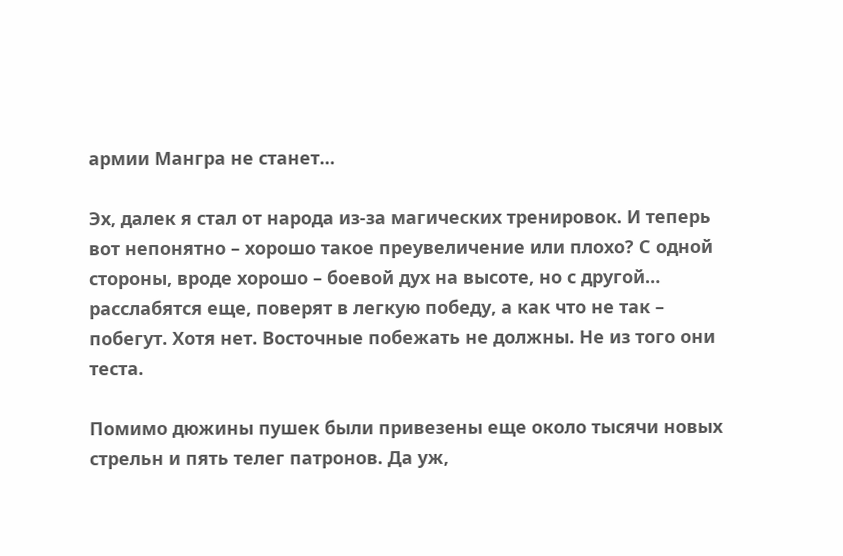армии Мангра не станет…

Эх, далек я стал от народа из-за магических тренировок. И теперь вот непонятно – хорошо такое преувеличение или плохо? С одной стороны, вроде хорошо – боевой дух на высоте, но с другой… расслабятся еще, поверят в легкую победу, а как что не так – побегут. Хотя нет. Восточные побежать не должны. Не из того они теста.

Помимо дюжины пушек были привезены еще около тысячи новых стрельн и пять телег патронов. Да уж,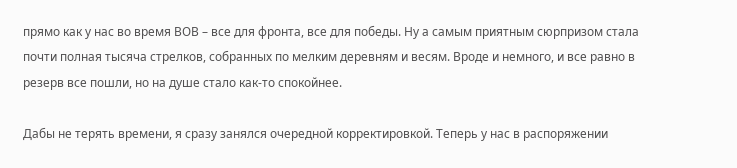прямо как у нас во время ВОВ – все для фронта, все для победы. Ну а самым приятным сюрпризом стала почти полная тысяча стрелков, собранных по мелким деревням и весям. Вроде и немного, и все равно в резерв все пошли, но на душе стало как-то спокойнее.

Дабы не терять времени, я сразу занялся очередной корректировкой. Теперь у нас в распоряжении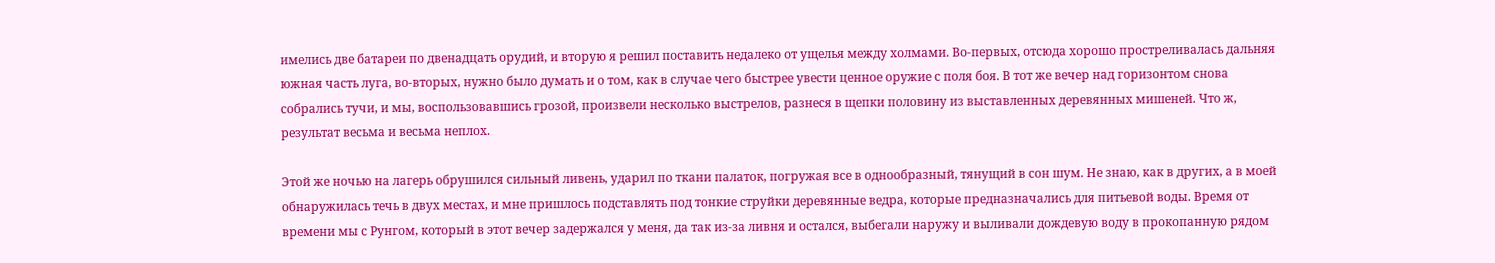имелись две батареи по двенадцать орудий, и вторую я решил поставить недалеко от ущелья между холмами. Во-первых, отсюда хорошо простреливалась дальняя южная часть луга, во-вторых, нужно было думать и о том, как в случае чего быстрее увести ценное оружие с поля боя. В тот же вечер над горизонтом снова собрались тучи, и мы, воспользовавшись грозой, произвели несколько выстрелов, разнеся в щепки половину из выставленных деревянных мишеней. Что ж, результат весьма и весьма неплох.

Этой же ночью на лагерь обрушился сильный ливень, ударил по ткани палаток, погружая все в однообразный, тянущий в сон шум. Не знаю, как в других, а в моей обнаружилась течь в двух местах, и мне пришлось подставлять под тонкие струйки деревянные ведра, которые предназначались для питьевой воды. Время от времени мы с Рунгом, который в этот вечер задержался у меня, да так из-за ливня и остался, выбегали наружу и выливали дождевую воду в прокопанную рядом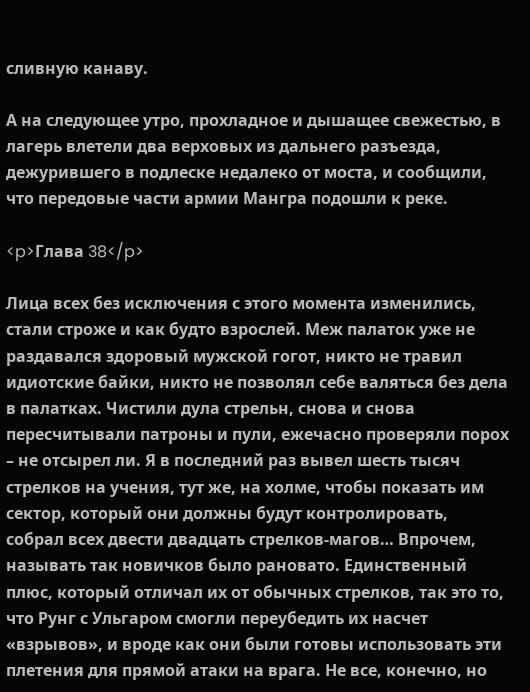сливную канаву.

А на следующее утро, прохладное и дышащее свежестью, в лагерь влетели два верховых из дальнего разъезда, дежурившего в подлеске недалеко от моста, и сообщили, что передовые части армии Мангра подошли к реке.

<p>Глава 38</p>

Лица всех без исключения с этого момента изменились, стали строже и как будто взрослей. Меж палаток уже не раздавался здоровый мужской гогот, никто не травил идиотские байки, никто не позволял себе валяться без дела в палатках. Чистили дула стрельн, снова и снова пересчитывали патроны и пули, ежечасно проверяли порох – не отсырел ли. Я в последний раз вывел шесть тысяч стрелков на учения, тут же, на холме, чтобы показать им сектор, который они должны будут контролировать, собрал всех двести двадцать стрелков-магов… Впрочем, называть так новичков было рановато. Единственный плюс, который отличал их от обычных стрелков, так это то, что Рунг с Ульгаром смогли переубедить их насчет «взрывов», и вроде как они были готовы использовать эти плетения для прямой атаки на врага. Не все, конечно, но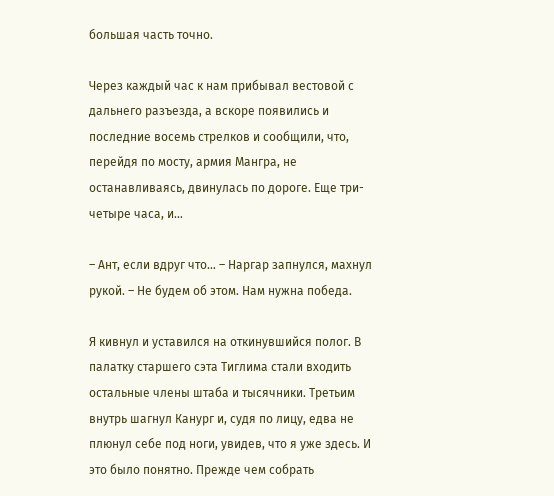большая часть точно.

Через каждый час к нам прибывал вестовой с дальнего разъезда, а вскоре появились и последние восемь стрелков и сообщили, что, перейдя по мосту, армия Мангра, не останавливаясь, двинулась по дороге. Еще три-четыре часа, и…

– Ант, если вдруг что… – Наргар запнулся, махнул рукой. – Не будем об этом. Нам нужна победа.

Я кивнул и уставился на откинувшийся полог. В палатку старшего сэта Тиглима стали входить остальные члены штаба и тысячники. Третьим внутрь шагнул Канург и, судя по лицу, едва не плюнул себе под ноги, увидев, что я уже здесь. И это было понятно. Прежде чем собрать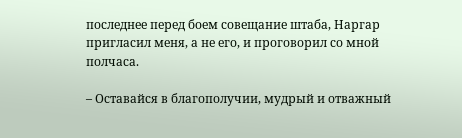последнее перед боем совещание штаба, Наргар пригласил меня, а не его, и проговорил со мной полчаса.

– Оставайся в благополучии, мудрый и отважный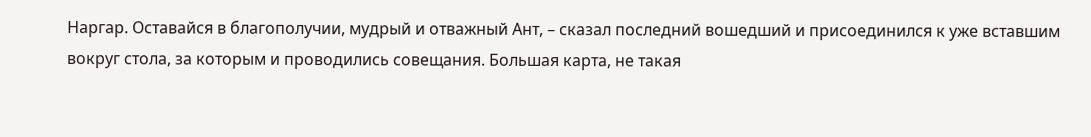Наргар. Оставайся в благополучии, мудрый и отважный Ант, – сказал последний вошедший и присоединился к уже вставшим вокруг стола, за которым и проводились совещания. Большая карта, не такая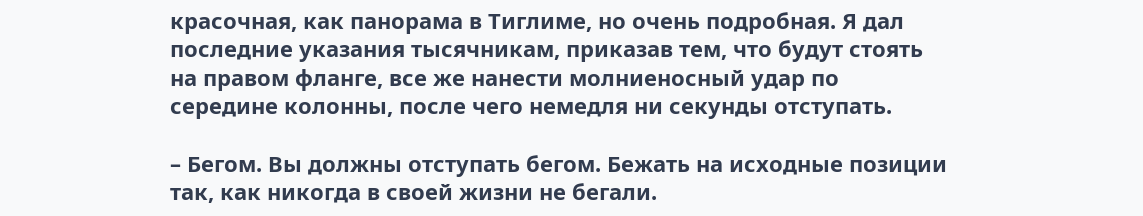красочная, как панорама в Тиглиме, но очень подробная. Я дал последние указания тысячникам, приказав тем, что будут стоять на правом фланге, все же нанести молниеносный удар по середине колонны, после чего немедля ни секунды отступать.

– Бегом. Вы должны отступать бегом. Бежать на исходные позиции так, как никогда в своей жизни не бегали.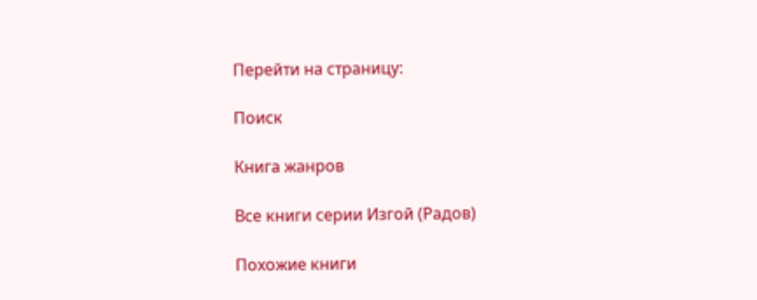Перейти на страницу:

Поиск

Книга жанров

Все книги серии Изгой (Радов)

Похожие книги